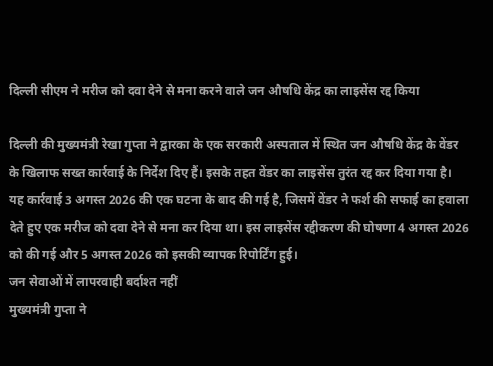दिल्ली सीएम ने मरीज को दवा देने से मना करने वाले जन औषधि केंद्र का लाइसेंस रद्द किया

दिल्ली की मुख्यमंत्री रेखा गुप्ता ने द्वारका के एक सरकारी अस्पताल में स्थित जन औषधि केंद्र के वेंडर के खिलाफ सख्त कार्रवाई के निर्देश दिए हैं। इसके तहत वेंडर का लाइसेंस तुरंत रद्द कर दिया गया है। यह कार्रवाई 3 अगस्त 2026 की एक घटना के बाद की गई है, जिसमें वेंडर ने फर्श की सफाई का हवाला देते हुए एक मरीज को दवा देने से मना कर दिया था। इस लाइसेंस रद्दीकरण की घोषणा 4 अगस्त 2026 को की गई और 5 अगस्त 2026 को इसकी व्यापक रिपोर्टिंग हुई।
जन सेवाओं में लापरवाही बर्दाश्त नहीं
मुख्यमंत्री गुप्ता ने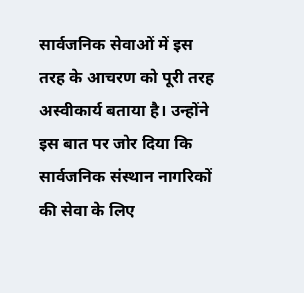सार्वजनिक सेवाओं में इस तरह के आचरण को पूरी तरह अस्वीकार्य बताया है। उन्होंने इस बात पर जोर दिया कि सार्वजनिक संस्थान नागरिकों की सेवा के लिए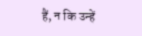हैं, न कि उन्हें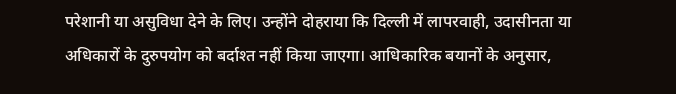परेशानी या असुविधा देने के लिए। उन्होंने दोहराया कि दिल्ली में लापरवाही, उदासीनता या अधिकारों के दुरुपयोग को बर्दाश्त नहीं किया जाएगा। आधिकारिक बयानों के अनुसार,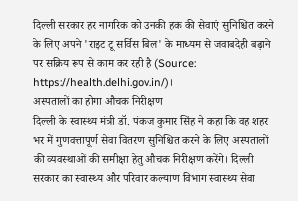दिल्ली सरकार हर नागरिक को उनकी हक की सेवाएं सुनिश्चित करने के लिए अपने 'राइट टू सर्विस बिल' के माध्यम से जवाबदेही बढ़ाने पर सक्रिय रूप से काम कर रही है (Source: https://health.delhi.gov.in/)।
अस्पतालों का होगा औचक निरीक्षण
दिल्ली के स्वास्थ्य मंत्री डॉ. पंकज कुमार सिंह ने कहा कि वह शहर भर में गुणवत्तापूर्ण सेवा वितरण सुनिश्चित करने के लिए अस्पतालों की व्यवस्थाओं की समीक्षा हेतु औचक निरीक्षण करेंगे। दिल्ली सरकार का स्वास्थ्य और परिवार कल्याण विभाग स्वास्थ्य सेवा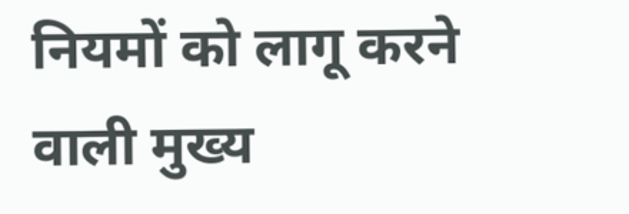नियमों को लागू करने वाली मुख्य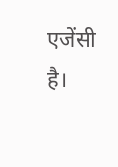एजेंसी है।